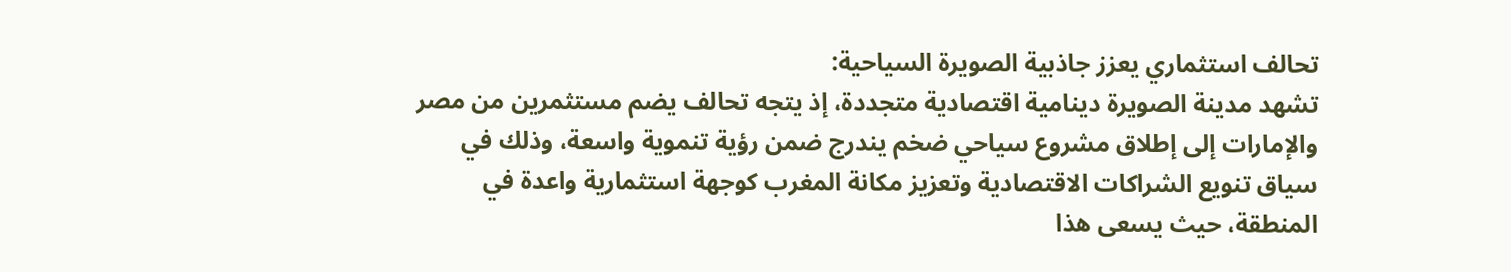تحالف استثماري يعزز جاذبية الصويرة السياحية:
تشهد مدينة الصويرة دينامية اقتصادية متجددة، إذ يتجه تحالف يضم مستثمرين من مصر والإمارات إلى إطلاق مشروع سياحي ضخم يندرج ضمن رؤية تنموية واسعة، وذلك في سياق تنويع الشراكات الاقتصادية وتعزيز مكانة المغرب كوجهة استثمارية واعدة في المنطقة، حيث يسعى هذا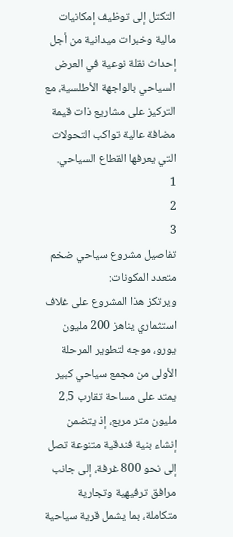التكتل إلى توظيف إمكانيات مالية وخبرات ميدانية من أجل إحداث نقلة نوعية في العرض السياحي بالواجهة الأطلسية، مع التركيز على مشاريع ذات قيمة مضافة عالية تواكب التحولات التي يعرفها القطاع السياحي.
1
2
3
تفاصيل مشروع سياحي ضخم متعدد المكونات:
ويرتكز هذا المشروع على غلاف استثماري يناهز 200 مليون يورو، موجه لتطوير المرحلة الأولى من مجمع سياحي كبير يمتد على مساحة تقارب 2.5 مليون متر مربع، إذ يتضمن إنشاء بنية فندقية متنوعة تصل إلى نحو 800 غرفة، إلى جانب مرافق ترفيهية وتجارية متكاملة، بما يشمل قرية سياحية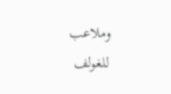وملاعب للغولف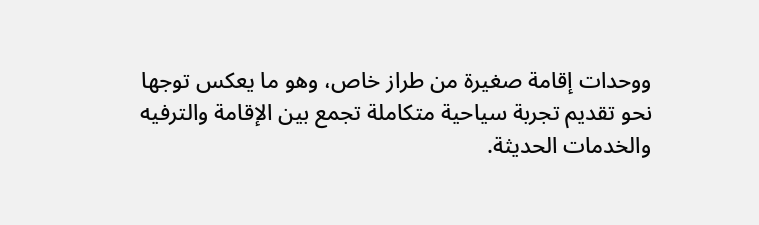ووحدات إقامة صغيرة من طراز خاص، وهو ما يعكس توجها نحو تقديم تجربة سياحية متكاملة تجمع بين الإقامة والترفيه والخدمات الحديثة.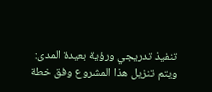تنفيذ تدريجي ورؤية بعيدة المدى:
ويتم تنزيل هذا المشروع وفق خطة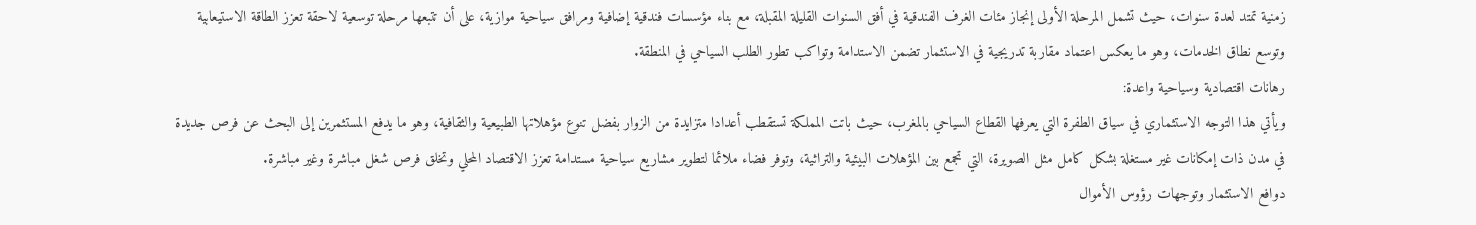زمنية تمتد لعدة سنوات، حيث تشمل المرحلة الأولى إنجاز مئات الغرف الفندقية في أفق السنوات القليلة المقبلة، مع بناء مؤسسات فندقية إضافية ومرافق سياحية موازية، على أن تتبعها مرحلة توسعية لاحقة تعزز الطاقة الاستيعابية وتوسع نطاق الخدمات، وهو ما يعكس اعتماد مقاربة تدريجية في الاستثمار تضمن الاستدامة وتواكب تطور الطلب السياحي في المنطقة.
رهانات اقتصادية وسياحية واعدة:
ويأتي هذا التوجه الاستثماري في سياق الطفرة التي يعرفها القطاع السياحي بالمغرب، حيث باتت المملكة تستقطب أعدادا متزايدة من الزوار بفضل تنوع مؤهلاتها الطبيعية والثقافية، وهو ما يدفع المستثمرين إلى البحث عن فرص جديدة في مدن ذات إمكانات غير مستغلة بشكل كامل مثل الصويرة، التي تجمع بين المؤهلات البيئية والتراثية، وتوفر فضاء ملائما لتطوير مشاريع سياحية مستدامة تعزز الاقتصاد المحلي وتخلق فرص شغل مباشرة وغير مباشرة.
دوافع الاستثمار وتوجهات رؤوس الأموال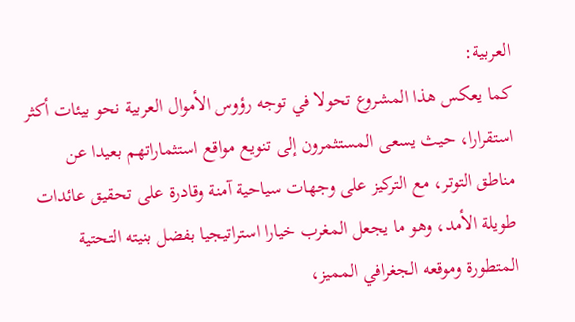العربية:
كما يعكس هذا المشروع تحولا في توجه رؤوس الأموال العربية نحو بيئات أكثر استقرارا، حيث يسعى المستثمرون إلى تنويع مواقع استثماراتهم بعيدا عن مناطق التوتر، مع التركيز على وجهات سياحية آمنة وقادرة على تحقيق عائدات طويلة الأمد، وهو ما يجعل المغرب خيارا استراتيجيا بفضل بنيته التحتية المتطورة وموقعه الجغرافي المميز،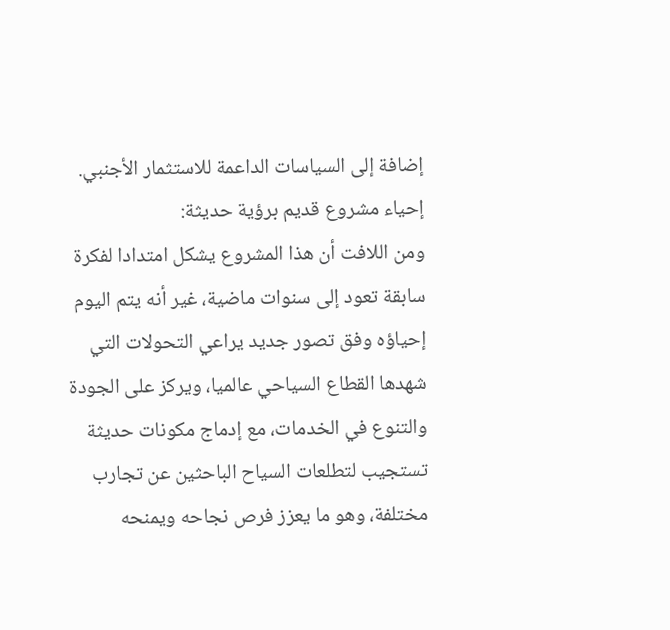إضافة إلى السياسات الداعمة للاستثمار الأجنبي.
إحياء مشروع قديم برؤية حديثة:
ومن اللافت أن هذا المشروع يشكل امتدادا لفكرة سابقة تعود إلى سنوات ماضية، غير أنه يتم اليوم إحياؤه وفق تصور جديد يراعي التحولات التي شهدها القطاع السياحي عالميا، ويركز على الجودة والتنوع في الخدمات، مع إدماج مكونات حديثة تستجيب لتطلعات السياح الباحثين عن تجارب مختلفة، وهو ما يعزز فرص نجاحه ويمنحه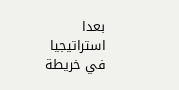بعدا استراتيجيا في خريطة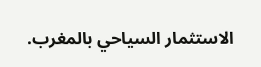الاستثمار السياحي بالمغرب.